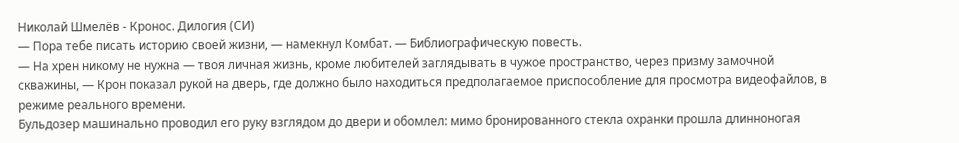Николай Шмелёв - Кронос. Дилогия (СИ)
— Пора тебе писать историю своей жизни, — намекнул Комбат. — Библиографическую повесть.
— На хрен никому не нужна — твоя личная жизнь, кроме любителей заглядывать в чужое пространство, через призму замочной скважины, — Крон показал рукой на дверь, где должно было находиться предполагаемое приспособление для просмотра видеофайлов, в режиме реального времени.
Бульдозер машинально проводил его руку взглядом до двери и обомлел: мимо бронированного стекла охранки прошла длинноногая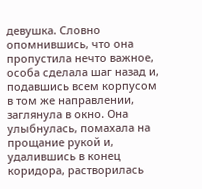девушка. Словно опомнившись, что она пропустила нечто важное, особа сделала шаг назад и, подавшись всем корпусом в том же направлении, заглянула в окно. Она улыбнулась, помахала на прощание рукой и, удалившись в конец коридора, растворилась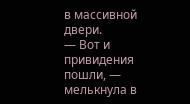в массивной двери.
— Вот и привидения пошли, — мелькнула в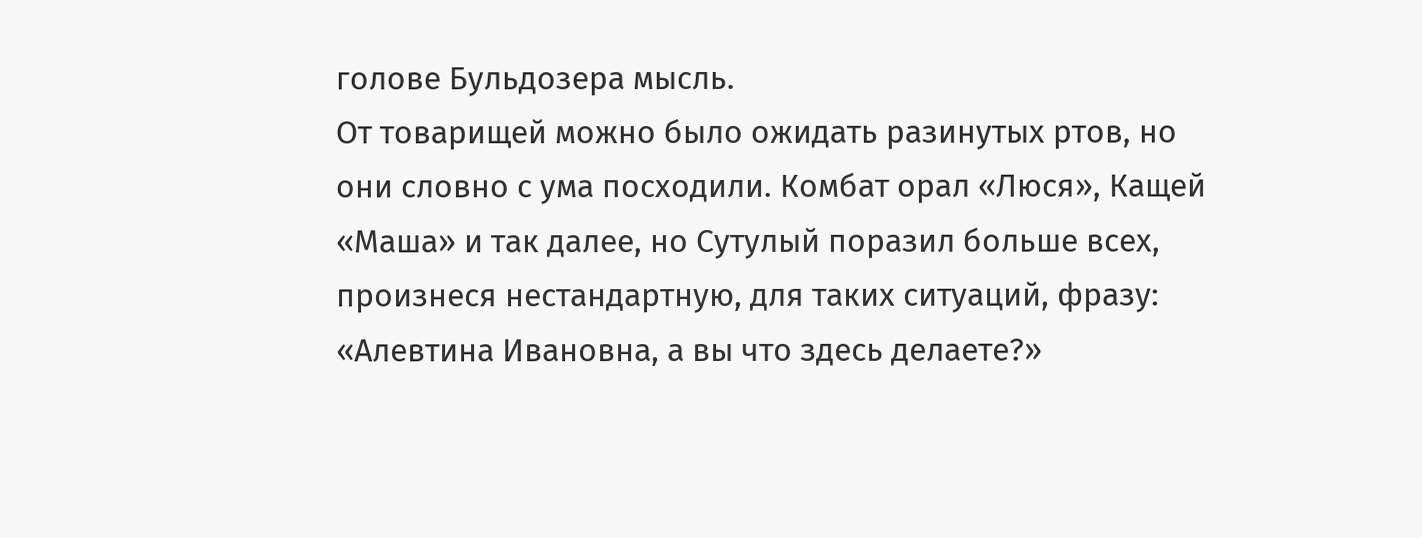голове Бульдозера мысль.
От товарищей можно было ожидать разинутых ртов, но они словно с ума посходили. Комбат орал «Люся», Кащей «Маша» и так далее, но Сутулый поразил больше всех, произнеся нестандартную, для таких ситуаций, фразу: «Алевтина Ивановна, а вы что здесь делаете?»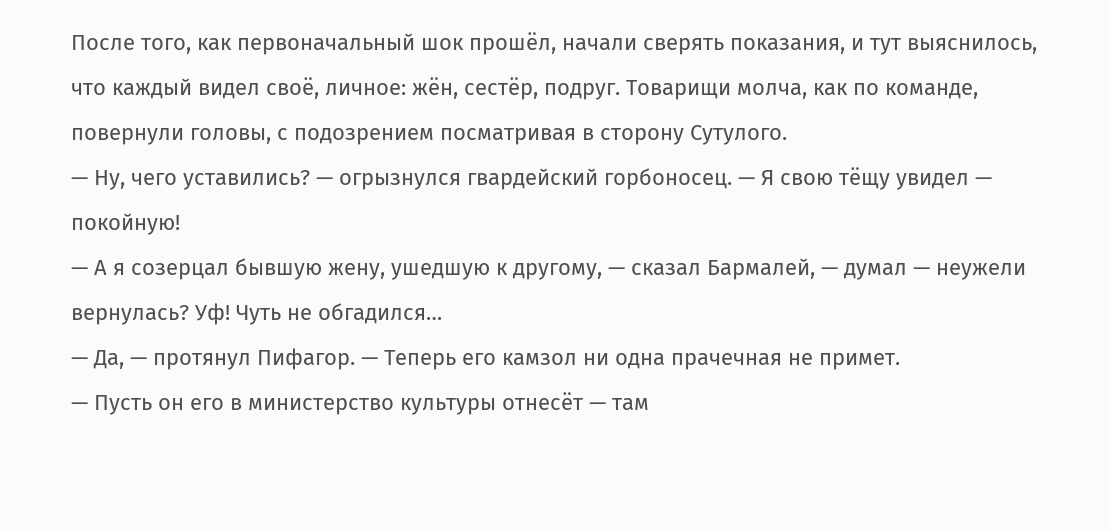После того, как первоначальный шок прошёл, начали сверять показания, и тут выяснилось, что каждый видел своё, личное: жён, сестёр, подруг. Товарищи молча, как по команде, повернули головы, с подозрением посматривая в сторону Сутулого.
— Ну, чего уставились? — огрызнулся гвардейский горбоносец. — Я свою тёщу увидел — покойную!
— А я созерцал бывшую жену, ушедшую к другому, — сказал Бармалей, — думал — неужели вернулась? Уф! Чуть не обгадился…
— Да, — протянул Пифагор. — Теперь его камзол ни одна прачечная не примет.
— Пусть он его в министерство культуры отнесёт — там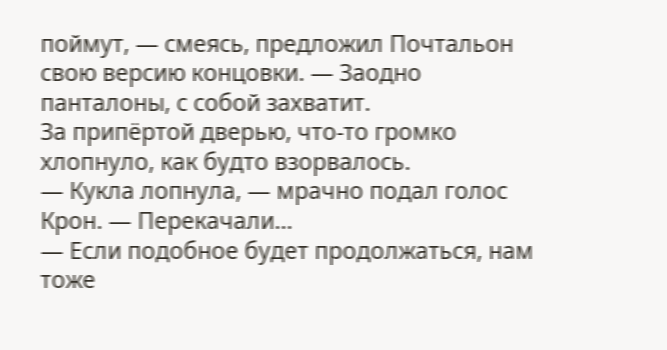поймут, — смеясь, предложил Почтальон свою версию концовки. — Заодно панталоны, с собой захватит.
За припёртой дверью, что-то громко хлопнуло, как будто взорвалось.
— Кукла лопнула, — мрачно подал голос Крон. — Перекачали…
— Если подобное будет продолжаться, нам тоже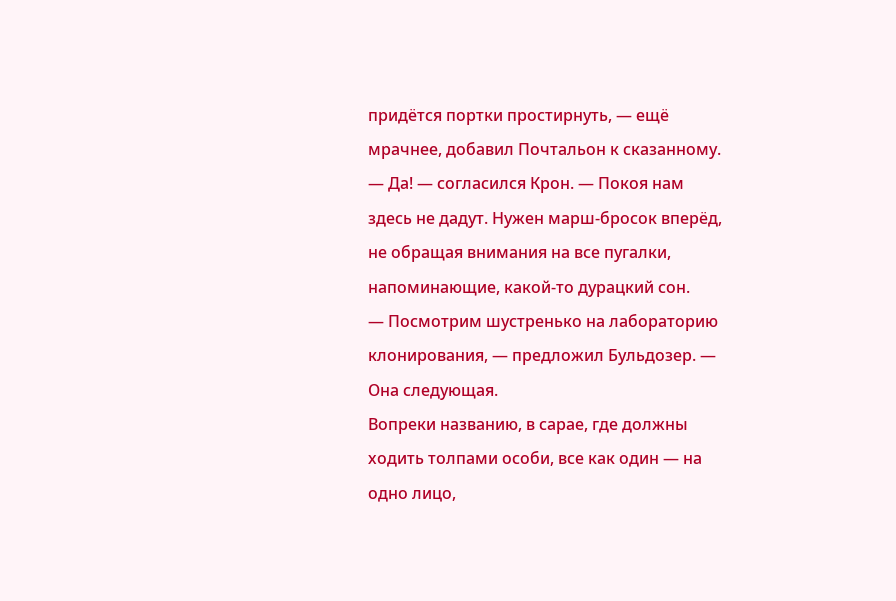придётся портки простирнуть, — ещё мрачнее, добавил Почтальон к сказанному.
— Да! — согласился Крон. — Покоя нам здесь не дадут. Нужен марш-бросок вперёд, не обращая внимания на все пугалки, напоминающие, какой-то дурацкий сон.
— Посмотрим шустренько на лабораторию клонирования, — предложил Бульдозер. — Она следующая.
Вопреки названию, в сарае, где должны ходить толпами особи, все как один — на одно лицо,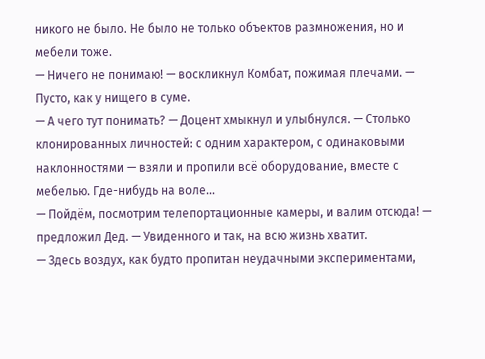никого не было. Не было не только объектов размножения, но и мебели тоже.
— Ничего не понимаю! — воскликнул Комбат, пожимая плечами. — Пусто, как у нищего в суме.
— А чего тут понимать? — Доцент хмыкнул и улыбнулся. — Столько клонированных личностей: с одним характером, с одинаковыми наклонностями — взяли и пропили всё оборудование, вместе с мебелью. Где-нибудь на воле…
— Пойдём, посмотрим телепортационные камеры, и валим отсюда! — предложил Дед. — Увиденного и так, на всю жизнь хватит.
— Здесь воздух, как будто пропитан неудачными экспериментами,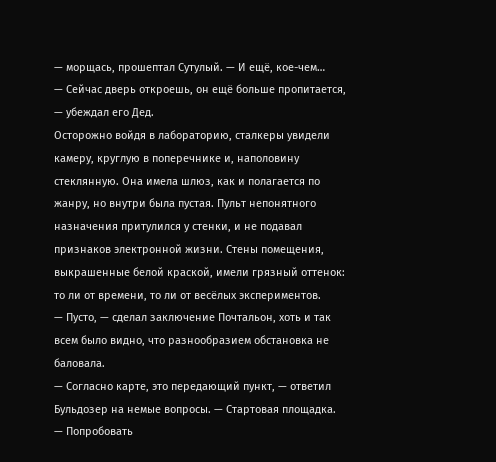— морщась, прошептал Сутулый. — И ещё, кое-чем…
— Сейчас дверь откроешь, он ещё больше пропитается, — убеждал его Дед.
Осторожно войдя в лабораторию, сталкеры увидели камеру, круглую в поперечнике и, наполовину стеклянную. Она имела шлюз, как и полагается по жанру, но внутри была пустая. Пульт непонятного назначения притулился у стенки, и не подавал признаков электронной жизни. Стены помещения, выкрашенные белой краской, имели грязный оттенок: то ли от времени, то ли от весёлых экспериментов.
— Пусто, — сделал заключение Почтальон, хоть и так всем было видно, что разнообразием обстановка не баловала.
— Согласно карте, это передающий пункт, — ответил Бульдозер на немые вопросы. — Стартовая площадка.
— Попробовать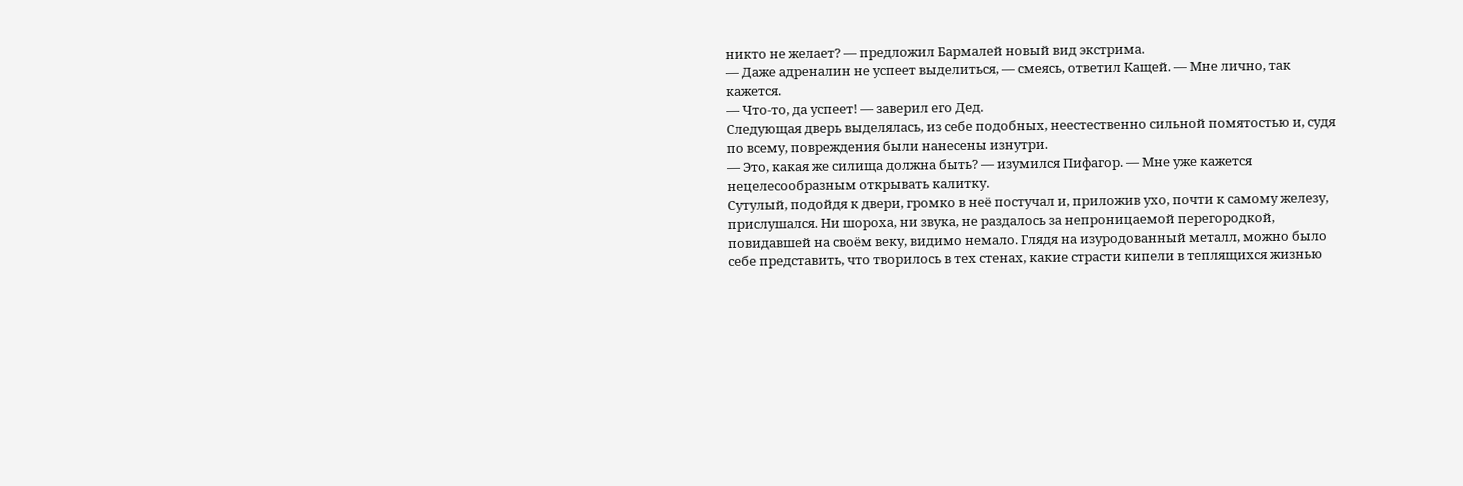никто не желает? — предложил Бармалей новый вид экстрима.
— Даже адреналин не успеет выделиться, — смеясь, ответил Кащей. — Мне лично, так кажется.
— Что-то, да успеет! — заверил его Дед.
Следующая дверь выделялась, из себе подобных, неестественно сильной помятостью и, судя по всему, повреждения были нанесены изнутри.
— Это, какая же силища должна быть? — изумился Пифагор. — Мне уже кажется нецелесообразным открывать калитку.
Сутулый, подойдя к двери, громко в неё постучал и, приложив ухо, почти к самому железу, прислушался. Ни шороха, ни звука, не раздалось за непроницаемой перегородкой, повидавшей на своём веку, видимо немало. Глядя на изуродованный металл, можно было себе представить, что творилось в тех стенах, какие страсти кипели в теплящихся жизнью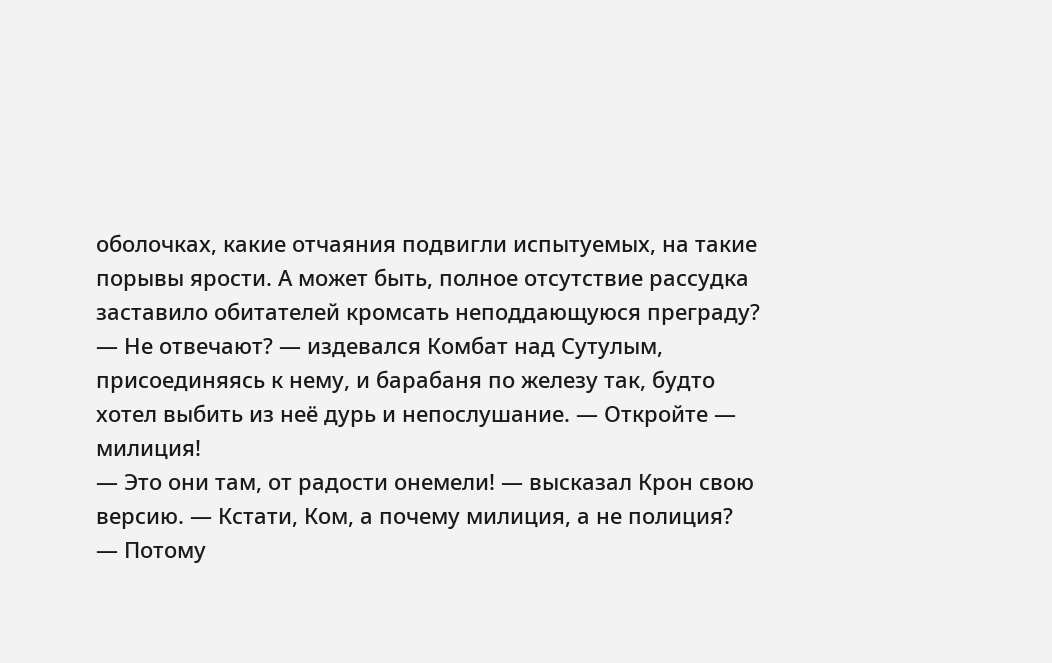оболочках, какие отчаяния подвигли испытуемых, на такие порывы ярости. А может быть, полное отсутствие рассудка заставило обитателей кромсать неподдающуюся преграду?
— Не отвечают? — издевался Комбат над Сутулым, присоединяясь к нему, и барабаня по железу так, будто хотел выбить из неё дурь и непослушание. — Откройте — милиция!
— Это они там, от радости онемели! — высказал Крон свою версию. — Кстати, Ком, а почему милиция, а не полиция?
— Потому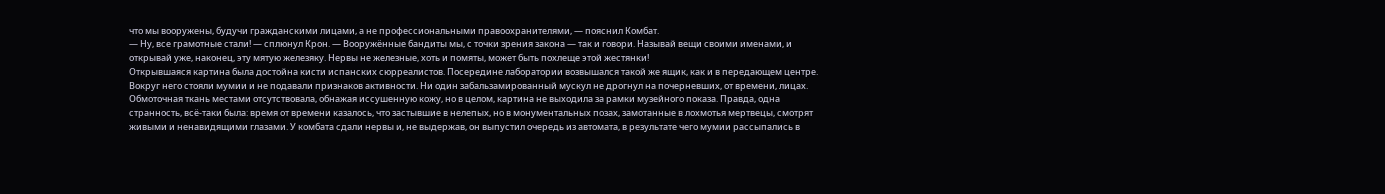что мы вооружены, будучи гражданскими лицами, а не профессиональными правоохранителями, — пояснил Комбат.
— Ну, все грамотные стали! — сплюнул Крон. — Вооружённые бандиты мы, с точки зрения закона — так и говори. Называй вещи своими именами, и открывай уже, наконец, эту мятую железяку. Нервы не железные, хоть и помяты, может быть похлеще этой жестянки!
Открывшаяся картина была достойна кисти испанских сюрреалистов. Посередине лаборатории возвышался такой же ящик, как и в передающем центре. Вокруг него стояли мумии и не подавали признаков активности. Ни один забальзамированный мускул не дрогнул на почерневших, от времени, лицах. Обмоточная ткань местами отсутствовала, обнажая иссушенную кожу, но в целом, картина не выходила за рамки музейного показа. Правда, одна странность, всё-таки была: время от времени казалось, что застывшие в нелепых, но в монументальных позах, замотанные в лохмотья мертвецы, смотрят живыми и ненавидящими глазами. У комбата сдали нервы и, не выдержав, он выпустил очередь из автомата, в результате чего мумии рассыпались в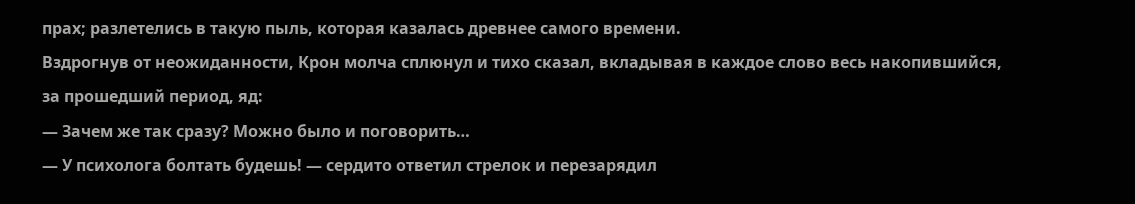прах; разлетелись в такую пыль, которая казалась древнее самого времени.
Вздрогнув от неожиданности, Крон молча сплюнул и тихо сказал, вкладывая в каждое слово весь накопившийся, за прошедший период, яд:
— Зачем же так сразу? Можно было и поговорить…
— У психолога болтать будешь! — сердито ответил стрелок и перезарядил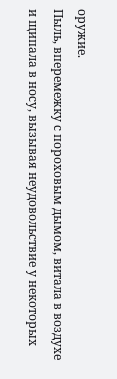оружие.
Пыль, вперемежку с пороховым дымом, витала в воздухе и щипала в носу, вызывая неудовольствие у некоторых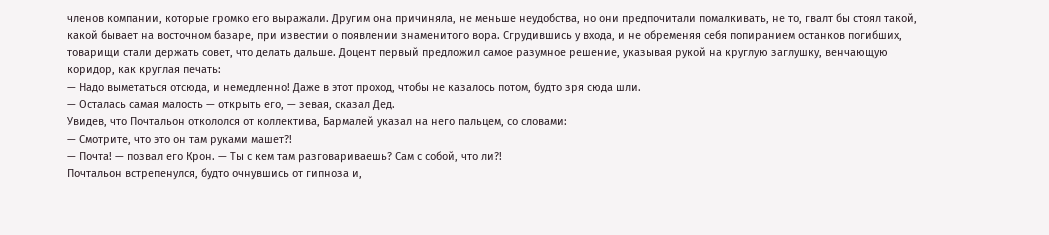членов компании, которые громко его выражали. Другим она причиняла, не меньше неудобства, но они предпочитали помалкивать, не то, гвалт бы стоял такой, какой бывает на восточном базаре, при известии о появлении знаменитого вора. Сгрудившись у входа, и не обременяя себя попиранием останков погибших, товарищи стали держать совет, что делать дальше. Доцент первый предложил самое разумное решение, указывая рукой на круглую заглушку, венчающую коридор, как круглая печать:
— Надо выметаться отсюда, и немедленно! Даже в этот проход, чтобы не казалось потом, будто зря сюда шли.
— Осталась самая малость — открыть его, — зевая, сказал Дед.
Увидев, что Почтальон откололся от коллектива, Бармалей указал на него пальцем, со словами:
— Смотрите, что это он там руками машет?!
— Почта! — позвал его Крон. — Ты с кем там разговариваешь? Сам с собой, что ли?!
Почтальон встрепенулся, будто очнувшись от гипноза и,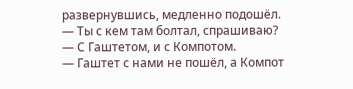развернувшись, медленно подошёл.
— Ты с кем там болтал, спрашиваю?
— С Гаштетом, и с Компотом.
— Гаштет с нами не пошёл, а Компот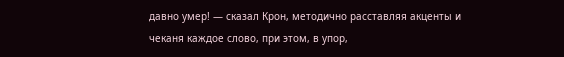давно умер! — сказал Крон, методично расставляя акценты и чеканя каждое слово, при этом, в упор,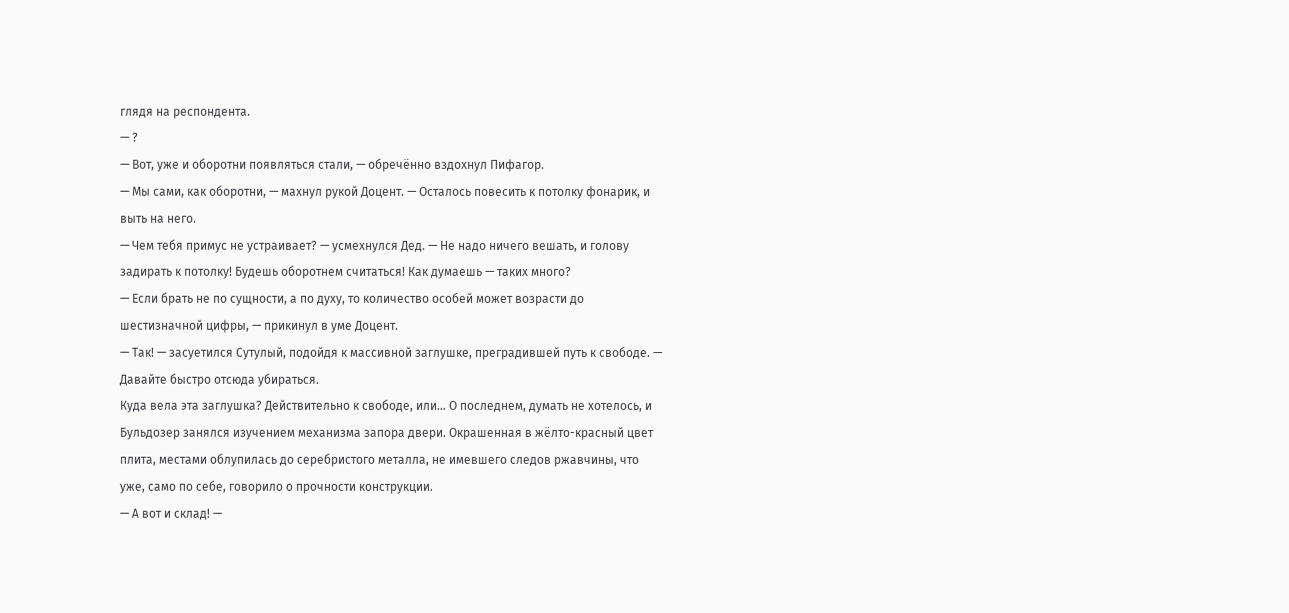глядя на респондента.
— ?
— Вот, уже и оборотни появляться стали, — обречённо вздохнул Пифагор.
— Мы сами, как оборотни, — махнул рукой Доцент. — Осталось повесить к потолку фонарик, и выть на него.
— Чем тебя примус не устраивает? — усмехнулся Дед. — Не надо ничего вешать, и голову задирать к потолку! Будешь оборотнем считаться! Как думаешь — таких много?
— Если брать не по сущности, а по духу, то количество особей может возрасти до шестизначной цифры, — прикинул в уме Доцент.
— Так! — засуетился Сутулый, подойдя к массивной заглушке, преградившей путь к свободе. — Давайте быстро отсюда убираться.
Куда вела эта заглушка? Действительно к свободе, или… О последнем, думать не хотелось, и Бульдозер занялся изучением механизма запора двери. Окрашенная в жёлто-красный цвет плита, местами облупилась до серебристого металла, не имевшего следов ржавчины, что уже, само по себе, говорило о прочности конструкции.
— А вот и склад! —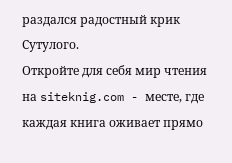раздался радостный крик Сутулого.
Откройте для себя мир чтения на siteknig.com - месте, где каждая книга оживает прямо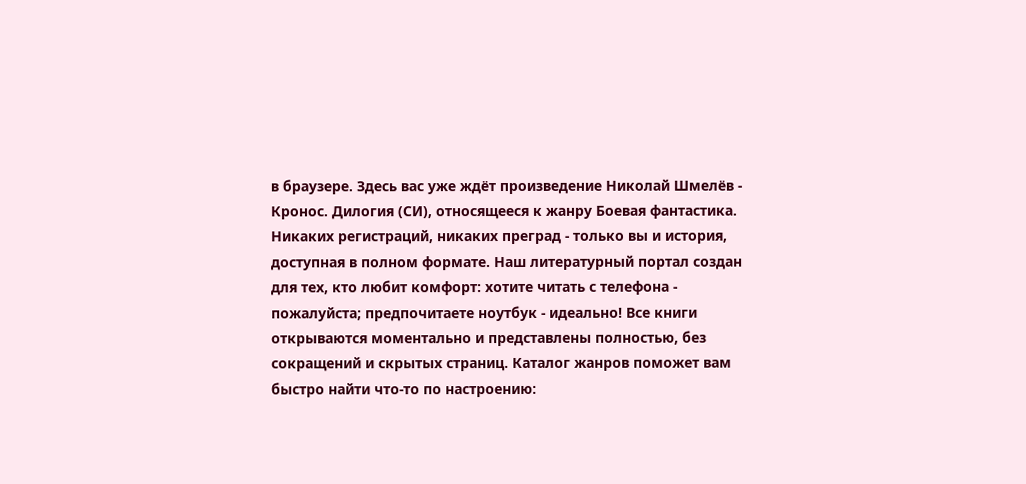в браузере. Здесь вас уже ждёт произведение Николай Шмелёв - Кронос. Дилогия (СИ), относящееся к жанру Боевая фантастика. Никаких регистраций, никаких преград - только вы и история, доступная в полном формате. Наш литературный портал создан для тех, кто любит комфорт: хотите читать с телефона - пожалуйста; предпочитаете ноутбук - идеально! Все книги открываются моментально и представлены полностью, без сокращений и скрытых страниц. Каталог жанров поможет вам быстро найти что-то по настроению: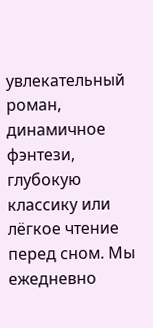увлекательный роман, динамичное фэнтези, глубокую классику или лёгкое чтение перед сном. Мы ежедневно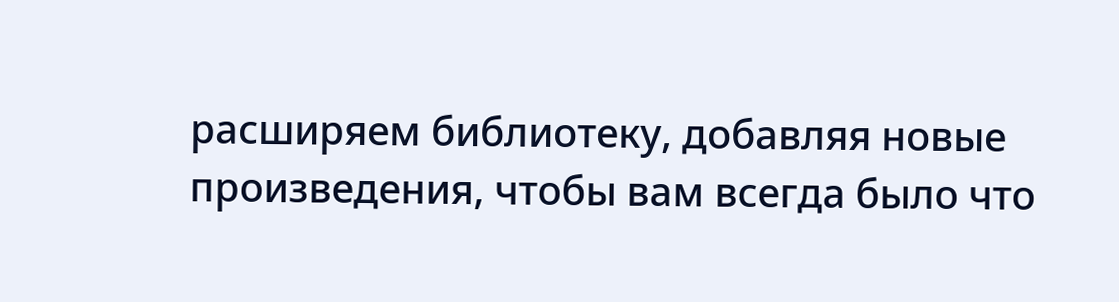расширяем библиотеку, добавляя новые произведения, чтобы вам всегда было что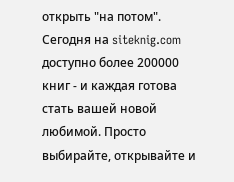открыть "на потом". Сегодня на siteknig.com доступно более 200000 книг - и каждая готова стать вашей новой любимой. Просто выбирайте, открывайте и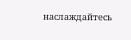наслаждайтесь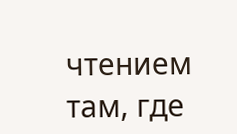чтением там, где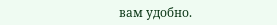вам удобно.